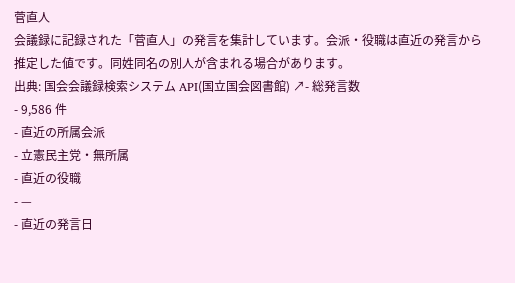菅直人
会議録に記録された「菅直人」の発言を集計しています。会派・役職は直近の発言から推定した値です。同姓同名の別人が含まれる場合があります。
出典: 国会会議録検索システム API(国立国会図書館) ↗- 総発言数
- 9,586 件
- 直近の所属会派
- 立憲民主党・無所属
- 直近の役職
- —
- 直近の発言日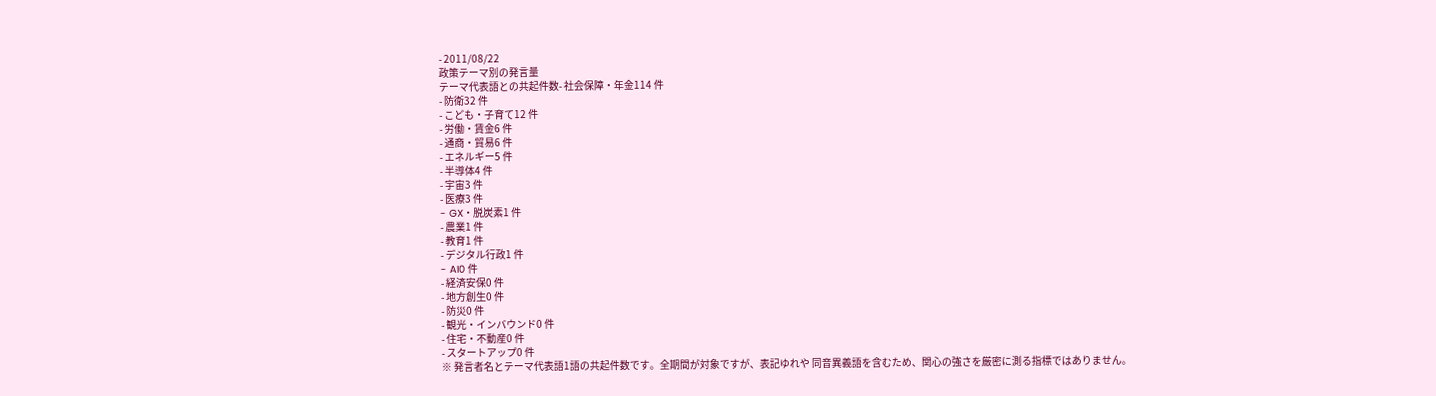- 2011/08/22
政策テーマ別の発言量
テーマ代表語との共起件数- 社会保障・年金114 件
- 防衛32 件
- こども・子育て12 件
- 労働・賃金6 件
- 通商・貿易6 件
- エネルギー5 件
- 半導体4 件
- 宇宙3 件
- 医療3 件
- GX・脱炭素1 件
- 農業1 件
- 教育1 件
- デジタル行政1 件
- AI0 件
- 経済安保0 件
- 地方創生0 件
- 防災0 件
- 観光・インバウンド0 件
- 住宅・不動産0 件
- スタートアップ0 件
※ 発言者名とテーマ代表語1語の共起件数です。全期間が対象ですが、表記ゆれや 同音異義語を含むため、関心の強さを厳密に測る指標ではありません。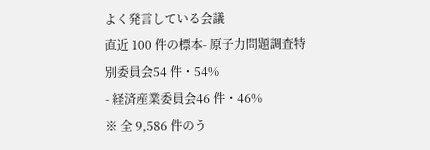よく発言している会議
直近 100 件の標本- 原子力問題調査特別委員会54 件・54%
- 経済産業委員会46 件・46%
※ 全 9,586 件のう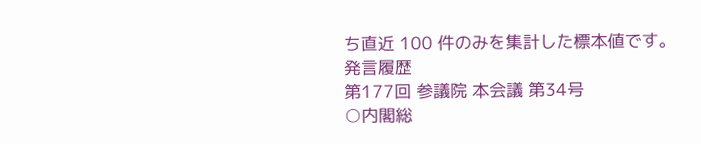ち直近 100 件のみを集計した標本値です。
発言履歴
第177回 参議院 本会議 第34号
○内閣総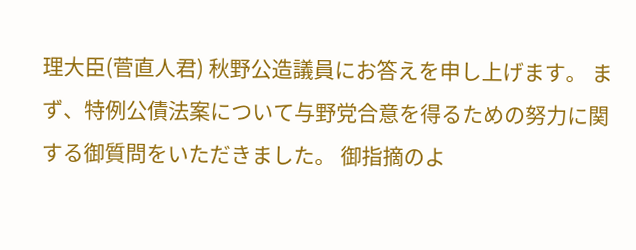理大臣(菅直人君) 秋野公造議員にお答えを申し上げます。 まず、特例公債法案について与野党合意を得るための努力に関する御質問をいただきました。 御指摘のよ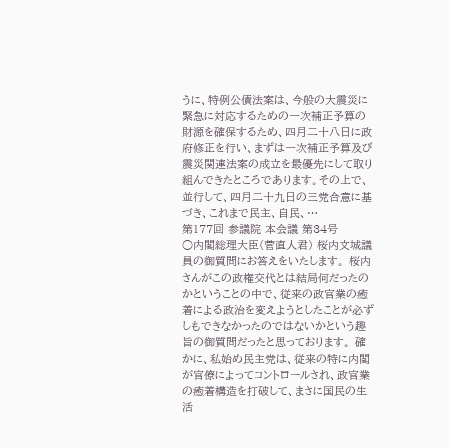うに、特例公債法案は、今般の大震災に緊急に対応するための一次補正予算の財源を確保するため、四月二十八日に政府修正を行い、まずは一次補正予算及び震災関連法案の成立を最優先にして取り組んできたところであります。その上で、並行して、四月二十九日の三党合意に基づき、これまで民主、自民、…
第177回 参議院 本会議 第34号
○内閣総理大臣(菅直人君) 桜内文城議員の御質問にお答えをいたします。 桜内さんがこの政権交代とは結局何だったのかということの中で、従来の政官業の癒着による政治を変えようとしたことが必ずしもできなかったのではないかという趣旨の御質問だったと思っております。 確かに、私始め民主党は、従来の特に内閣が官僚によってコントロールされ、政官業の癒着構造を打破して、まさに国民の生活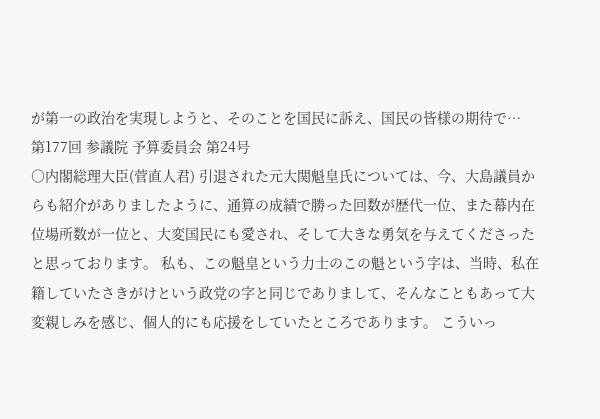が第一の政治を実現しようと、そのことを国民に訴え、国民の皆様の期待で…
第177回 参議院 予算委員会 第24号
○内閣総理大臣(菅直人君) 引退された元大関魁皇氏については、今、大島議員からも紹介がありましたように、通算の成績で勝った回数が歴代一位、また幕内在位場所数が一位と、大変国民にも愛され、そして大きな勇気を与えてくださったと思っております。 私も、この魁皇という力士のこの魁という字は、当時、私在籍していたさきがけという政党の字と同じでありまして、そんなこともあって大変親しみを感じ、個人的にも応援をしていたところであります。 こういっ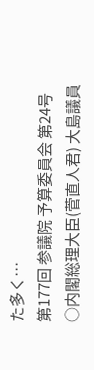た多く…
第177回 参議院 予算委員会 第24号
○内閣総理大臣(菅直人君) 大島議員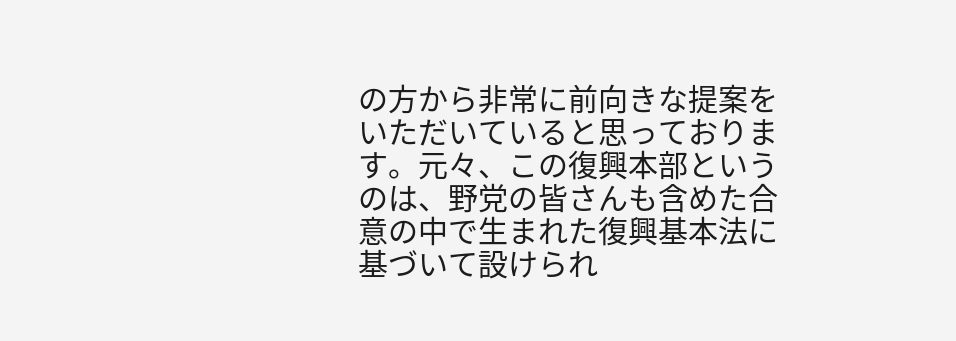の方から非常に前向きな提案をいただいていると思っております。元々、この復興本部というのは、野党の皆さんも含めた合意の中で生まれた復興基本法に基づいて設けられ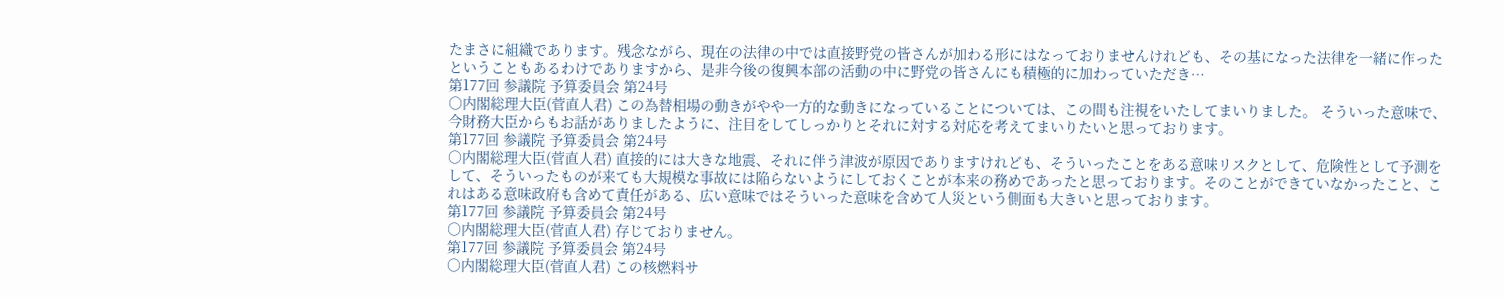たまさに組織であります。残念ながら、現在の法律の中では直接野党の皆さんが加わる形にはなっておりませんけれども、その基になった法律を一緒に作ったということもあるわけでありますから、是非今後の復興本部の活動の中に野党の皆さんにも積極的に加わっていただき…
第177回 参議院 予算委員会 第24号
○内閣総理大臣(菅直人君) この為替相場の動きがやや一方的な動きになっていることについては、この間も注視をいたしてまいりました。 そういった意味で、今財務大臣からもお話がありましたように、注目をしてしっかりとそれに対する対応を考えてまいりたいと思っております。
第177回 参議院 予算委員会 第24号
○内閣総理大臣(菅直人君) 直接的には大きな地震、それに伴う津波が原因でありますけれども、そういったことをある意味リスクとして、危険性として予測をして、そういったものが来ても大規模な事故には陥らないようにしておくことが本来の務めであったと思っております。そのことができていなかったこと、これはある意味政府も含めて責任がある、広い意味ではそういった意味を含めて人災という側面も大きいと思っております。
第177回 参議院 予算委員会 第24号
○内閣総理大臣(菅直人君) 存じておりません。
第177回 参議院 予算委員会 第24号
○内閣総理大臣(菅直人君) この核燃料サ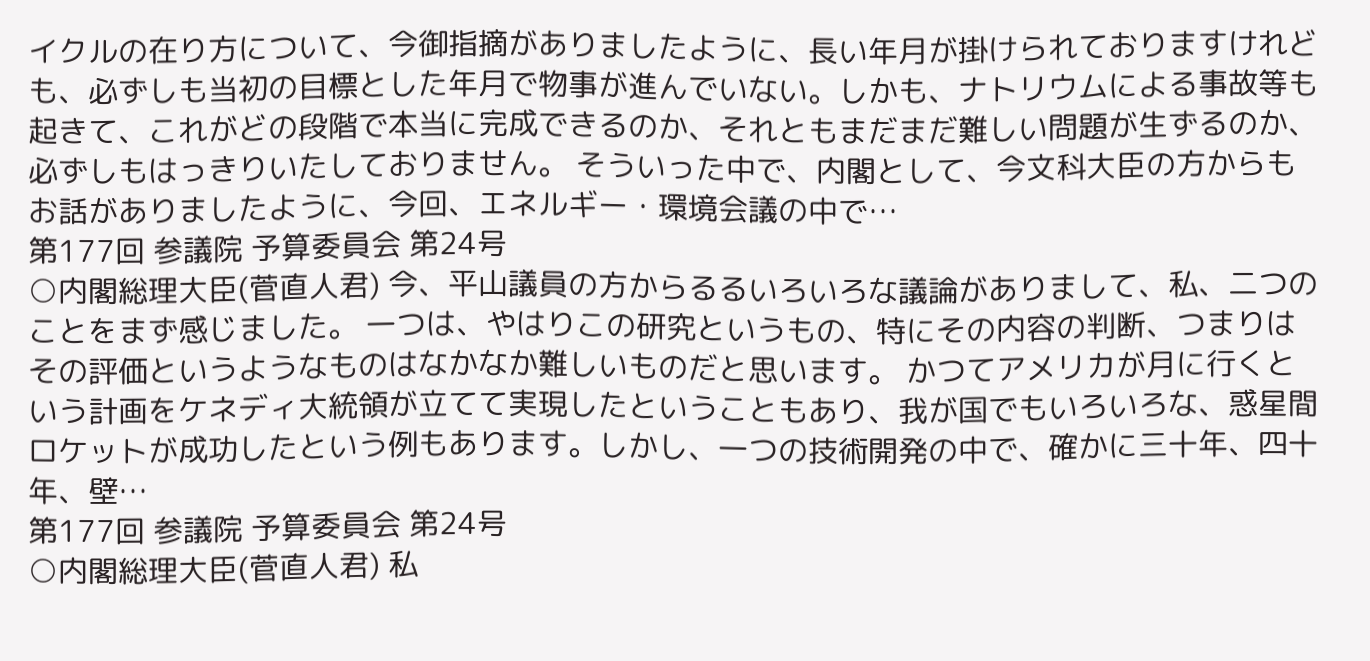イクルの在り方について、今御指摘がありましたように、長い年月が掛けられておりますけれども、必ずしも当初の目標とした年月で物事が進んでいない。しかも、ナトリウムによる事故等も起きて、これがどの段階で本当に完成できるのか、それともまだまだ難しい問題が生ずるのか、必ずしもはっきりいたしておりません。 そういった中で、内閣として、今文科大臣の方からもお話がありましたように、今回、エネルギー・環境会議の中で…
第177回 参議院 予算委員会 第24号
○内閣総理大臣(菅直人君) 今、平山議員の方からるるいろいろな議論がありまして、私、二つのことをまず感じました。 一つは、やはりこの研究というもの、特にその内容の判断、つまりはその評価というようなものはなかなか難しいものだと思います。 かつてアメリカが月に行くという計画をケネディ大統領が立てて実現したということもあり、我が国でもいろいろな、惑星間ロケットが成功したという例もあります。しかし、一つの技術開発の中で、確かに三十年、四十年、壁…
第177回 参議院 予算委員会 第24号
○内閣総理大臣(菅直人君) 私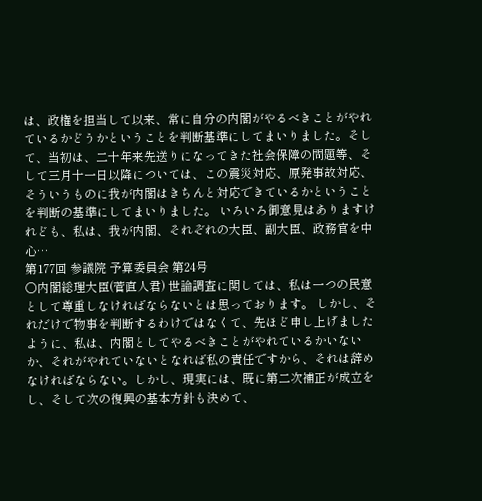は、政権を担当して以来、常に自分の内閣がやるべきことがやれているかどうかということを判断基準にしてまいりました。そして、当初は、二十年来先送りになってきた社会保障の問題等、そして三月十一日以降については、この震災対応、原発事故対応、そういうものに我が内閣はきちんと対応できているかということを判断の基準にしてまいりました。 いろいろ御意見はありますけれども、私は、我が内閣、それぞれの大臣、副大臣、政務官を中心…
第177回 参議院 予算委員会 第24号
○内閣総理大臣(菅直人君) 世論調査に関しては、私は一つの民意として尊重しなければならないとは思っております。 しかし、それだけで物事を判断するわけではなくて、先ほど申し上げましたように、私は、内閣としてやるべきことがやれているかいないか、それがやれていないとなれば私の責任ですから、それは辞めなければならない。しかし、現実には、既に第二次補正が成立をし、そして次の復興の基本方針も決めて、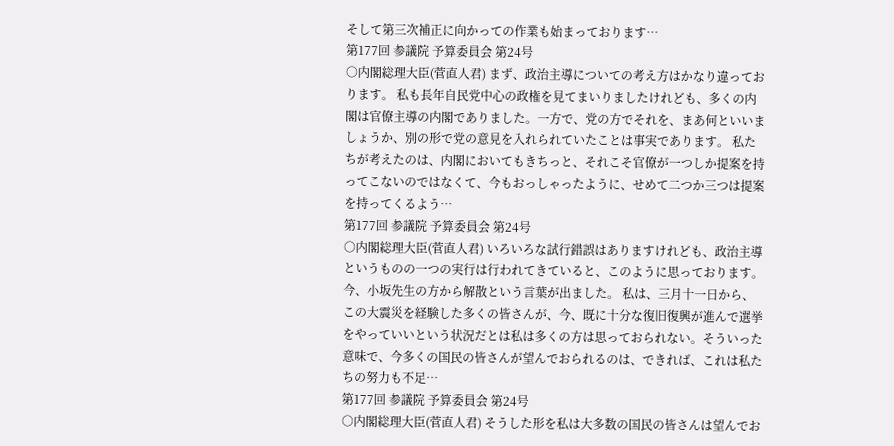そして第三次補正に向かっての作業も始まっております…
第177回 参議院 予算委員会 第24号
○内閣総理大臣(菅直人君) まず、政治主導についての考え方はかなり違っております。 私も長年自民党中心の政権を見てまいりましたけれども、多くの内閣は官僚主導の内閣でありました。一方で、党の方でそれを、まあ何といいましょうか、別の形で党の意見を入れられていたことは事実であります。 私たちが考えたのは、内閣においてもきちっと、それこそ官僚が一つしか提案を持ってこないのではなくて、今もおっしゃったように、せめて二つか三つは提案を持ってくるよう…
第177回 参議院 予算委員会 第24号
○内閣総理大臣(菅直人君) いろいろな試行錯誤はありますけれども、政治主導というものの一つの実行は行われてきていると、このように思っております。 今、小坂先生の方から解散という言葉が出ました。 私は、三月十一日から、この大震災を経験した多くの皆さんが、今、既に十分な復旧復興が進んで選挙をやっていいという状況だとは私は多くの方は思っておられない。そういった意味で、今多くの国民の皆さんが望んでおられるのは、できれば、これは私たちの努力も不足…
第177回 参議院 予算委員会 第24号
○内閣総理大臣(菅直人君) そうした形を私は大多数の国民の皆さんは望んでお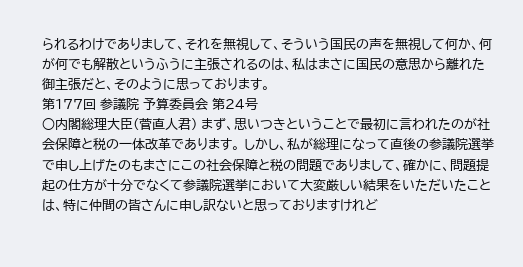られるわけでありまして、それを無視して、そういう国民の声を無視して何か、何が何でも解散というふうに主張されるのは、私はまさに国民の意思から離れた御主張だと、そのように思っております。
第177回 参議院 予算委員会 第24号
○内閣総理大臣(菅直人君) まず、思いつきということで最初に言われたのが社会保障と税の一体改革であります。 しかし、私が総理になって直後の参議院選挙で申し上げたのもまさにこの社会保障と税の問題でありまして、確かに、問題提起の仕方が十分でなくて参議院選挙において大変厳しい結果をいただいたことは、特に仲間の皆さんに申し訳ないと思っておりますけれど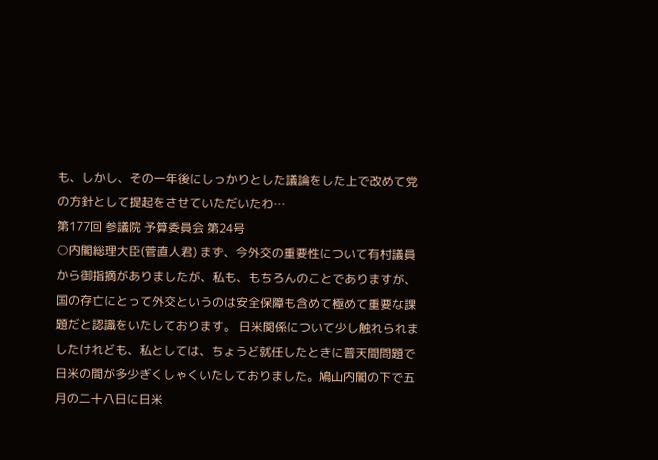も、しかし、その一年後にしっかりとした議論をした上で改めて党の方針として提起をさせていただいたわ…
第177回 参議院 予算委員会 第24号
○内閣総理大臣(菅直人君) まず、今外交の重要性について有村議員から御指摘がありましたが、私も、もちろんのことでありますが、国の存亡にとって外交というのは安全保障も含めて極めて重要な課題だと認識をいたしております。 日米関係について少し触れられましたけれども、私としては、ちょうど就任したときに普天間問題で日米の間が多少ぎくしゃくいたしておりました。鳩山内閣の下で五月の二十八日に日米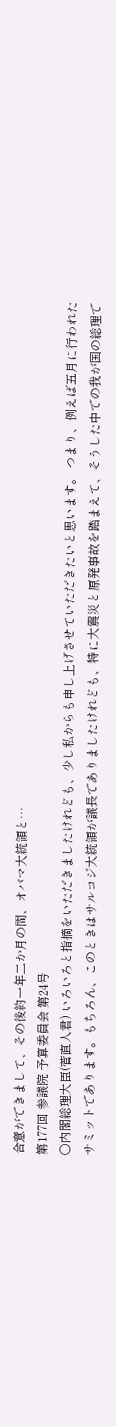合意ができまして、その後約一年二か月の間、オバマ大統領と…
第177回 参議院 予算委員会 第24号
○内閣総理大臣(菅直人君) いろいろと指摘をいただきましたけれども、少し私からも申し上げさせていただきたいと思います。 つまり、例えば五月に行われたサミットであります。もちろん、このときはサルコジ大統領が議長でありましたけれども、特に大震災と原発事故を踏まえて、そうした中での我が国の総理で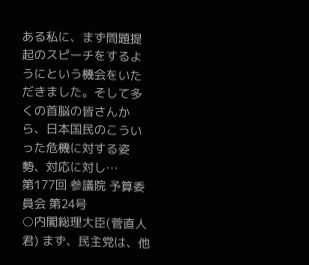ある私に、まず問題提起のスピーチをするようにという機会をいただきました。そして多くの首脳の皆さんから、日本国民のこういった危機に対する姿勢、対応に対し…
第177回 参議院 予算委員会 第24号
○内閣総理大臣(菅直人君) まず、民主党は、他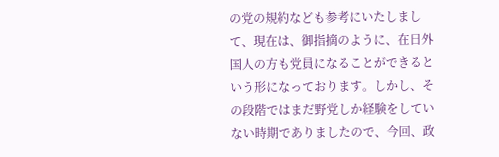の党の規約なども参考にいたしまして、現在は、御指摘のように、在日外国人の方も党員になることができるという形になっております。しかし、その段階ではまだ野党しか経験をしていない時期でありましたので、今回、政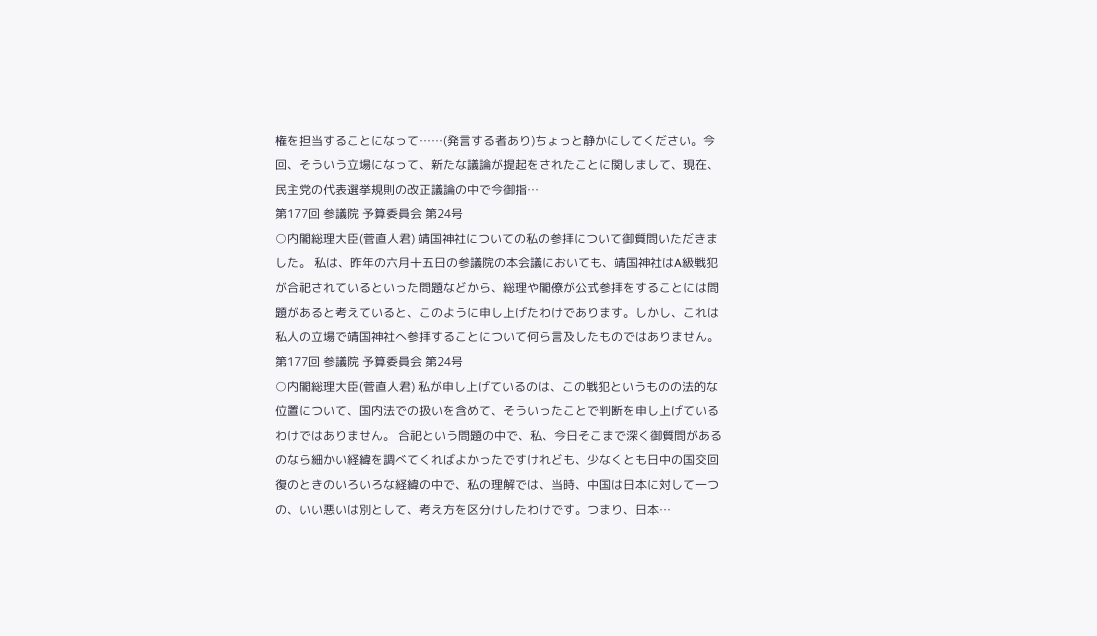権を担当することになって……(発言する者あり)ちょっと静かにしてください。今回、そういう立場になって、新たな議論が提起をされたことに関しまして、現在、民主党の代表選挙規則の改正議論の中で今御指…
第177回 参議院 予算委員会 第24号
○内閣総理大臣(菅直人君) 靖国神社についての私の参拝について御質問いただきました。 私は、昨年の六月十五日の参議院の本会議においても、靖国神社はA級戦犯が合祀されているといった問題などから、総理や閣僚が公式参拝をすることには問題があると考えていると、このように申し上げたわけであります。しかし、これは私人の立場で靖国神社へ参拝することについて何ら言及したものではありません。
第177回 参議院 予算委員会 第24号
○内閣総理大臣(菅直人君) 私が申し上げているのは、この戦犯というものの法的な位置について、国内法での扱いを含めて、そういったことで判断を申し上げているわけではありません。 合祀という問題の中で、私、今日そこまで深く御質問があるのなら細かい経緯を調べてくればよかったですけれども、少なくとも日中の国交回復のときのいろいろな経緯の中で、私の理解では、当時、中国は日本に対して一つの、いい悪いは別として、考え方を区分けしたわけです。つまり、日本…